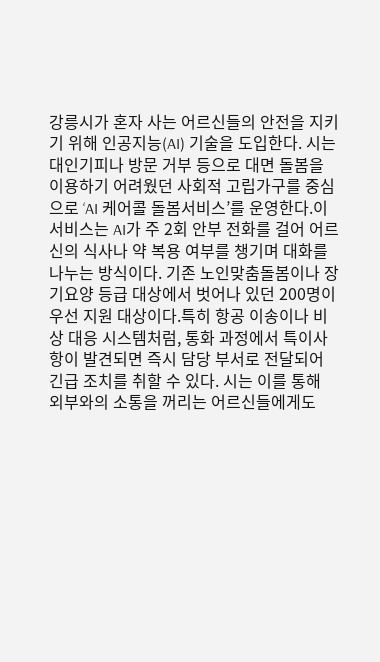강릉시가 혼자 사는 어르신들의 안전을 지키기 위해 인공지능(AI) 기술을 도입한다. 시는 대인기피나 방문 거부 등으로 대면 돌봄을 이용하기 어려웠던 사회적 고립가구를 중심으로 ‘AI 케어콜 돌봄서비스’를 운영한다.이 서비스는 AI가 주 2회 안부 전화를 걸어 어르신의 식사나 약 복용 여부를 챙기며 대화를 나누는 방식이다. 기존 노인맞춤돌봄이나 장기요양 등급 대상에서 벗어나 있던 200명이 우선 지원 대상이다.특히 항공 이송이나 비상 대응 시스템처럼, 통화 과정에서 특이사항이 발견되면 즉시 담당 부서로 전달되어 긴급 조치를 취할 수 있다. 시는 이를 통해 외부와의 소통을 꺼리는 어르신들에게도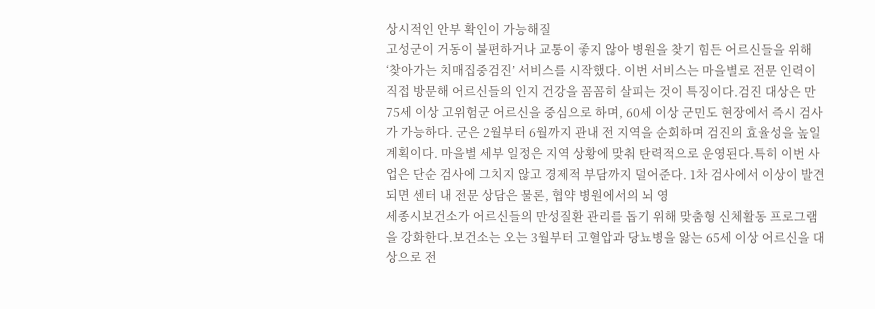상시적인 안부 확인이 가능해질
고성군이 거동이 불편하거나 교통이 좋지 않아 병원을 찾기 힘든 어르신들을 위해 ‘찾아가는 치매집중검진’ 서비스를 시작했다. 이번 서비스는 마을별로 전문 인력이 직접 방문해 어르신들의 인지 건강을 꼼꼼히 살피는 것이 특징이다.검진 대상은 만 75세 이상 고위험군 어르신을 중심으로 하며, 60세 이상 군민도 현장에서 즉시 검사가 가능하다. 군은 2월부터 6월까지 관내 전 지역을 순회하며 검진의 효율성을 높일 계획이다. 마을별 세부 일정은 지역 상황에 맞춰 탄력적으로 운영된다.특히 이번 사업은 단순 검사에 그치지 않고 경제적 부담까지 덜어준다. 1차 검사에서 이상이 발견되면 센터 내 전문 상담은 물론, 협약 병원에서의 뇌 영
세종시보건소가 어르신들의 만성질환 관리를 돕기 위해 맞춤형 신체활동 프로그램을 강화한다.보건소는 오는 3월부터 고혈압과 당뇨병을 앓는 65세 이상 어르신을 대상으로 전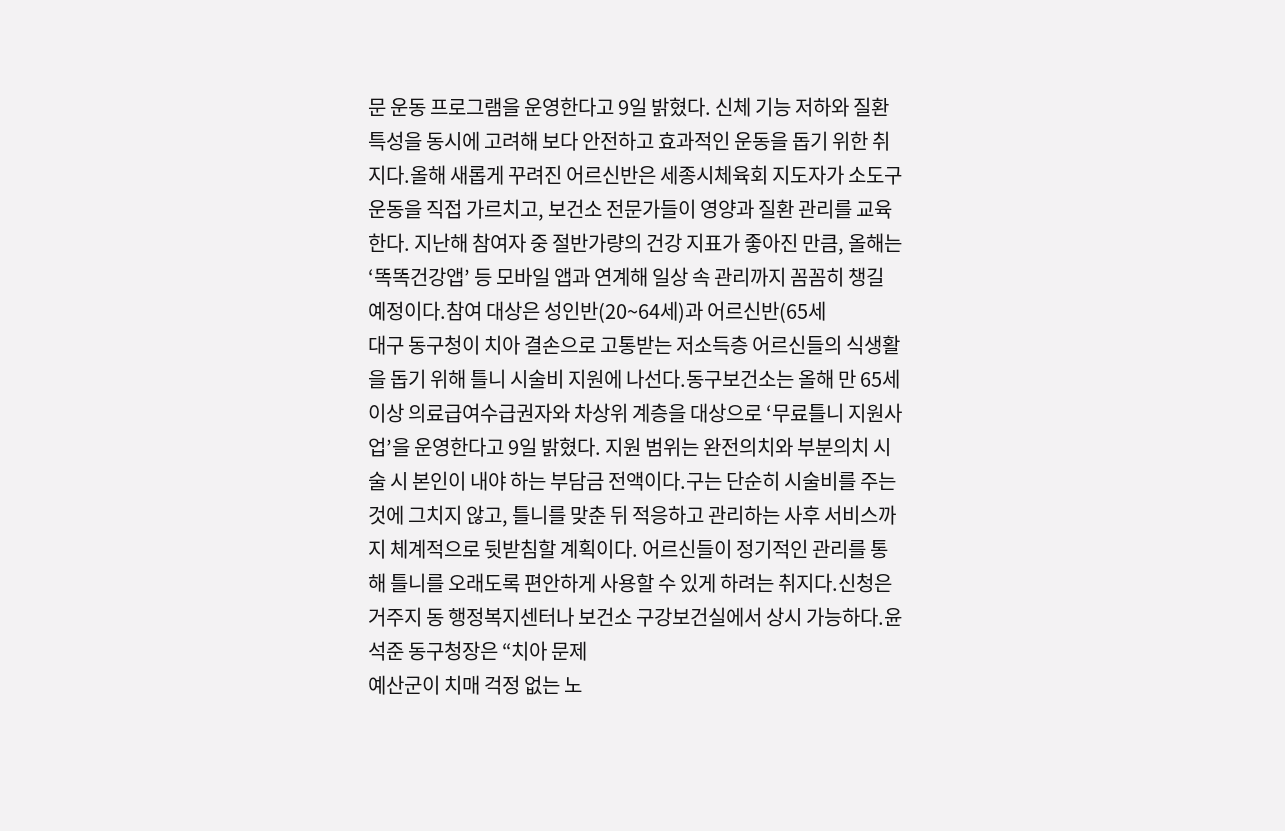문 운동 프로그램을 운영한다고 9일 밝혔다. 신체 기능 저하와 질환 특성을 동시에 고려해 보다 안전하고 효과적인 운동을 돕기 위한 취지다.올해 새롭게 꾸려진 어르신반은 세종시체육회 지도자가 소도구 운동을 직접 가르치고, 보건소 전문가들이 영양과 질환 관리를 교육한다. 지난해 참여자 중 절반가량의 건강 지표가 좋아진 만큼, 올해는 ‘똑똑건강앱’ 등 모바일 앱과 연계해 일상 속 관리까지 꼼꼼히 챙길 예정이다.참여 대상은 성인반(20~64세)과 어르신반(65세
대구 동구청이 치아 결손으로 고통받는 저소득층 어르신들의 식생활을 돕기 위해 틀니 시술비 지원에 나선다.동구보건소는 올해 만 65세 이상 의료급여수급권자와 차상위 계층을 대상으로 ‘무료틀니 지원사업’을 운영한다고 9일 밝혔다. 지원 범위는 완전의치와 부분의치 시술 시 본인이 내야 하는 부담금 전액이다.구는 단순히 시술비를 주는 것에 그치지 않고, 틀니를 맞춘 뒤 적응하고 관리하는 사후 서비스까지 체계적으로 뒷받침할 계획이다. 어르신들이 정기적인 관리를 통해 틀니를 오래도록 편안하게 사용할 수 있게 하려는 취지다.신청은 거주지 동 행정복지센터나 보건소 구강보건실에서 상시 가능하다.윤석준 동구청장은 “치아 문제
예산군이 치매 걱정 없는 노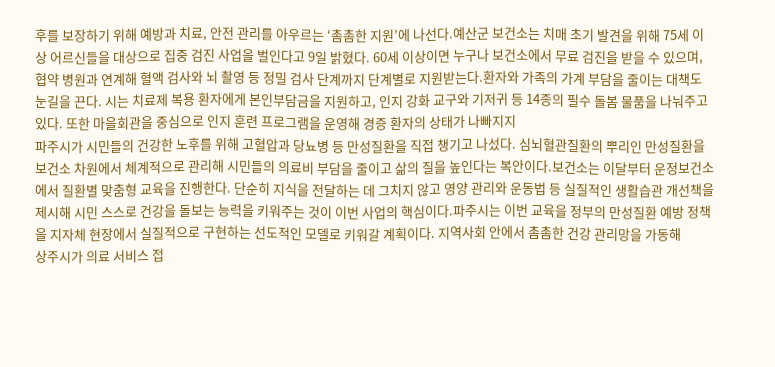후를 보장하기 위해 예방과 치료, 안전 관리를 아우르는 ‘촘촘한 지원’에 나선다.예산군 보건소는 치매 초기 발견을 위해 75세 이상 어르신들을 대상으로 집중 검진 사업을 벌인다고 9일 밝혔다. 60세 이상이면 누구나 보건소에서 무료 검진을 받을 수 있으며, 협약 병원과 연계해 혈액 검사와 뇌 촬영 등 정밀 검사 단계까지 단계별로 지원받는다.환자와 가족의 가계 부담을 줄이는 대책도 눈길을 끈다. 시는 치료제 복용 환자에게 본인부담금을 지원하고, 인지 강화 교구와 기저귀 등 14종의 필수 돌봄 물품을 나눠주고 있다. 또한 마을회관을 중심으로 인지 훈련 프로그램을 운영해 경증 환자의 상태가 나빠지지
파주시가 시민들의 건강한 노후를 위해 고혈압과 당뇨병 등 만성질환을 직접 챙기고 나섰다. 심뇌혈관질환의 뿌리인 만성질환을 보건소 차원에서 체계적으로 관리해 시민들의 의료비 부담을 줄이고 삶의 질을 높인다는 복안이다.보건소는 이달부터 운정보건소에서 질환별 맞춤형 교육을 진행한다. 단순히 지식을 전달하는 데 그치지 않고 영양 관리와 운동법 등 실질적인 생활습관 개선책을 제시해 시민 스스로 건강을 돌보는 능력을 키워주는 것이 이번 사업의 핵심이다.파주시는 이번 교육을 정부의 만성질환 예방 정책을 지자체 현장에서 실질적으로 구현하는 선도적인 모델로 키워갈 계획이다. 지역사회 안에서 촘촘한 건강 관리망을 가동해
상주시가 의료 서비스 접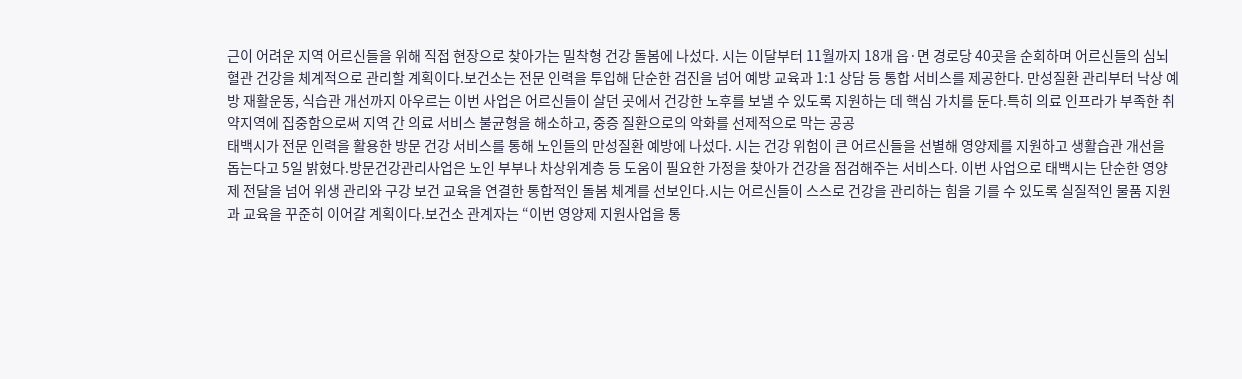근이 어려운 지역 어르신들을 위해 직접 현장으로 찾아가는 밀착형 건강 돌봄에 나섰다. 시는 이달부터 11월까지 18개 읍·면 경로당 40곳을 순회하며 어르신들의 심뇌혈관 건강을 체계적으로 관리할 계획이다.보건소는 전문 인력을 투입해 단순한 검진을 넘어 예방 교육과 1:1 상담 등 통합 서비스를 제공한다. 만성질환 관리부터 낙상 예방 재활운동, 식습관 개선까지 아우르는 이번 사업은 어르신들이 살던 곳에서 건강한 노후를 보낼 수 있도록 지원하는 데 핵심 가치를 둔다.특히 의료 인프라가 부족한 취약지역에 집중함으로써 지역 간 의료 서비스 불균형을 해소하고, 중증 질환으로의 악화를 선제적으로 막는 공공
태백시가 전문 인력을 활용한 방문 건강 서비스를 통해 노인들의 만성질환 예방에 나섰다. 시는 건강 위험이 큰 어르신들을 선별해 영양제를 지원하고 생활습관 개선을 돕는다고 5일 밝혔다.방문건강관리사업은 노인 부부나 차상위계층 등 도움이 필요한 가정을 찾아가 건강을 점검해주는 서비스다. 이번 사업으로 태백시는 단순한 영양제 전달을 넘어 위생 관리와 구강 보건 교육을 연결한 통합적인 돌봄 체계를 선보인다.시는 어르신들이 스스로 건강을 관리하는 힘을 기를 수 있도록 실질적인 물품 지원과 교육을 꾸준히 이어갈 계획이다.보건소 관계자는 “이번 영양제 지원사업을 통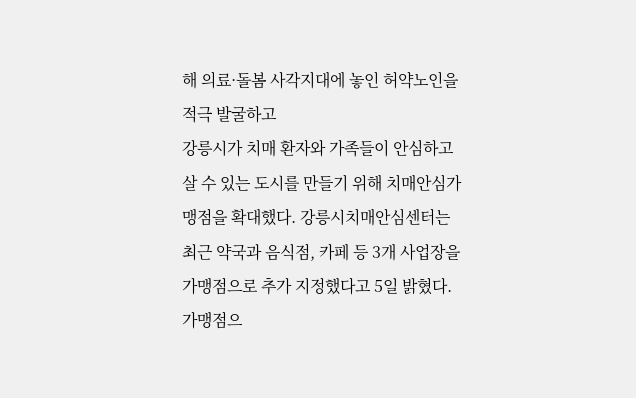해 의료·돌봄 사각지대에 놓인 허약노인을 적극 발굴하고
강릉시가 치매 환자와 가족들이 안심하고 살 수 있는 도시를 만들기 위해 치매안심가맹점을 확대했다. 강릉시치매안심센터는 최근 약국과 음식점, 카페 등 3개 사업장을 가맹점으로 추가 지정했다고 5일 밝혔다.가맹점으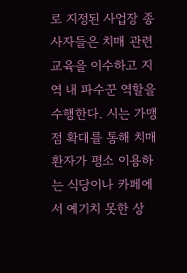로 지정된 사업장 종사자들은 치매 관련 교육을 이수하고 지역 내 파수꾼 역할을 수행한다. 시는 가맹점 확대를 통해 치매 환자가 평소 이용하는 식당이나 카페에서 예기치 못한 상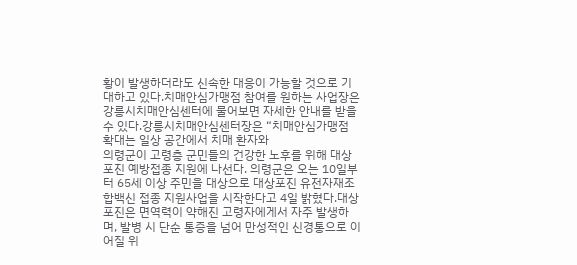황이 발생하더라도 신속한 대응이 가능할 것으로 기대하고 있다.치매안심가맹점 참여를 원하는 사업장은 강릉시치매안심센터에 물어보면 자세한 안내를 받을 수 있다.강릉시치매안심센터장은 “치매안심가맹점 확대는 일상 공간에서 치매 환자와
의령군이 고령층 군민들의 건강한 노후를 위해 대상포진 예방접종 지원에 나선다. 의령군은 오는 10일부터 65세 이상 주민을 대상으로 대상포진 유전자재조합백신 접종 지원사업을 시작한다고 4일 밝혔다.대상포진은 면역력이 약해진 고령자에게서 자주 발생하며, 발병 시 단순 통증을 넘어 만성적인 신경통으로 이어질 위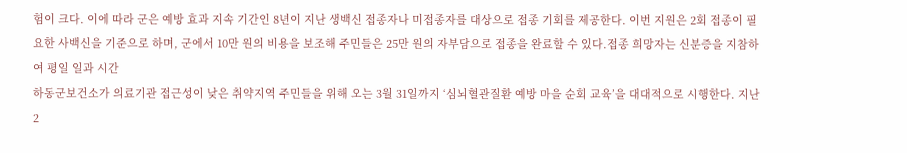험이 크다. 이에 따라 군은 예방 효과 지속 기간인 8년이 지난 생백신 접종자나 미접종자를 대상으로 접종 기회를 제공한다. 이번 지원은 2회 접종이 필요한 사백신을 기준으로 하며, 군에서 10만 원의 비용을 보조해 주민들은 25만 원의 자부담으로 접종을 완료할 수 있다.접종 희망자는 신분증을 지참하여 평일 일과 시간
하동군보건소가 의료기관 접근성이 낮은 취약지역 주민들을 위해 오는 3월 31일까지 ‘심뇌혈관질환 예방 마을 순회 교육’을 대대적으로 시행한다. 지난 2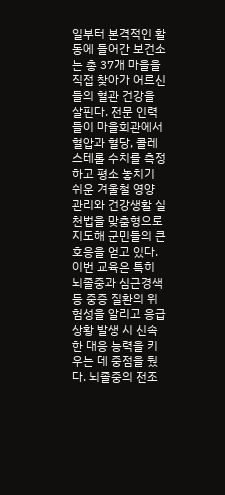일부터 본격적인 활동에 들어간 보건소는 총 37개 마을을 직접 찾아가 어르신들의 혈관 건강을 살핀다. 전문 인력들이 마을회관에서 혈압과 혈당, 콜레스테롤 수치를 측정하고 평소 놓치기 쉬운 겨울철 영양 관리와 건강생활 실천법을 맞춤형으로 지도해 군민들의 큰 호응을 얻고 있다.이번 교육은 특히 뇌졸중과 심근경색 등 중증 질환의 위험성을 알리고 응급 상황 발생 시 신속한 대응 능력을 키우는 데 중점을 뒀다. 뇌졸중의 전조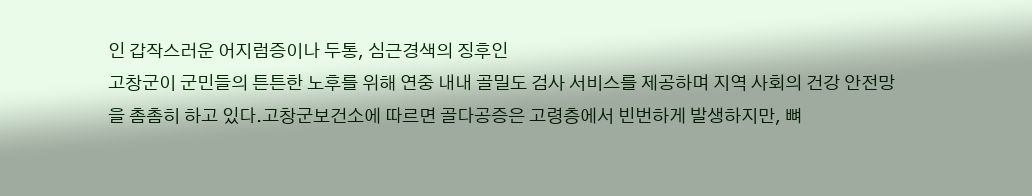인 갑작스러운 어지럼증이나 두통, 심근경색의 징후인
고창군이 군민들의 튼튼한 노후를 위해 연중 내내 골밀도 검사 서비스를 제공하며 지역 사회의 건강 안전망을 촘촘히 하고 있다.고창군보건소에 따르면 골다공증은 고령층에서 빈번하게 발생하지만, 뼈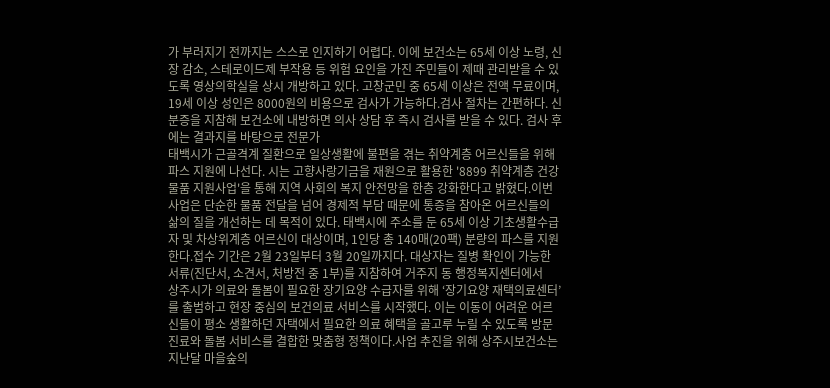가 부러지기 전까지는 스스로 인지하기 어렵다. 이에 보건소는 65세 이상 노령, 신장 감소, 스테로이드제 부작용 등 위험 요인을 가진 주민들이 제때 관리받을 수 있도록 영상의학실을 상시 개방하고 있다. 고창군민 중 65세 이상은 전액 무료이며, 19세 이상 성인은 8000원의 비용으로 검사가 가능하다.검사 절차는 간편하다. 신분증을 지참해 보건소에 내방하면 의사 상담 후 즉시 검사를 받을 수 있다. 검사 후에는 결과지를 바탕으로 전문가
태백시가 근골격계 질환으로 일상생활에 불편을 겪는 취약계층 어르신들을 위해 파스 지원에 나선다. 시는 고향사랑기금을 재원으로 활용한 '8899 취약계층 건강물품 지원사업'을 통해 지역 사회의 복지 안전망을 한층 강화한다고 밝혔다.이번 사업은 단순한 물품 전달을 넘어 경제적 부담 때문에 통증을 참아온 어르신들의 삶의 질을 개선하는 데 목적이 있다. 태백시에 주소를 둔 65세 이상 기초생활수급자 및 차상위계층 어르신이 대상이며, 1인당 총 140매(20팩) 분량의 파스를 지원한다.접수 기간은 2월 23일부터 3월 20일까지다. 대상자는 질병 확인이 가능한 서류(진단서, 소견서, 처방전 중 1부)를 지참하여 거주지 동 행정복지센터에서
상주시가 의료와 돌봄이 필요한 장기요양 수급자를 위해 ‘장기요양 재택의료센터’를 출범하고 현장 중심의 보건의료 서비스를 시작했다. 이는 이동이 어려운 어르신들이 평소 생활하던 자택에서 필요한 의료 혜택을 골고루 누릴 수 있도록 방문 진료와 돌봄 서비스를 결합한 맞춤형 정책이다.사업 추진을 위해 상주시보건소는 지난달 마을숲의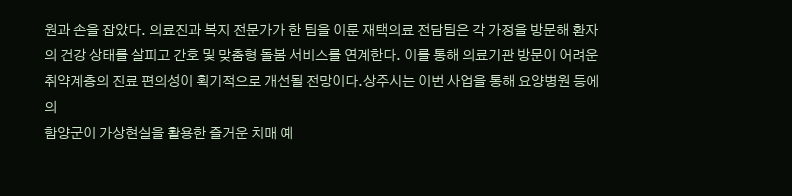원과 손을 잡았다. 의료진과 복지 전문가가 한 팀을 이룬 재택의료 전담팀은 각 가정을 방문해 환자의 건강 상태를 살피고 간호 및 맞춤형 돌봄 서비스를 연계한다. 이를 통해 의료기관 방문이 어려운 취약계층의 진료 편의성이 획기적으로 개선될 전망이다.상주시는 이번 사업을 통해 요양병원 등에 의
함양군이 가상현실을 활용한 즐거운 치매 예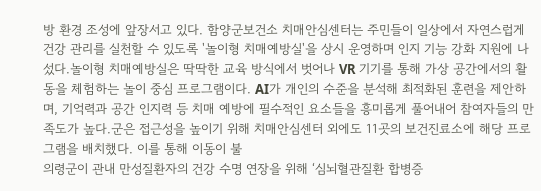방 환경 조성에 앞장서고 있다. 함양군보건소 치매안심센터는 주민들이 일상에서 자연스럽게 건강 관리를 실천할 수 있도록 '놀이형 치매예방실'을 상시 운영하며 인지 기능 강화 지원에 나섰다.놀이형 치매예방실은 딱딱한 교육 방식에서 벗어나 VR 기기를 통해 가상 공간에서의 활동을 체험하는 놀이 중심 프로그램이다. AI가 개인의 수준을 분석해 최적화된 훈련을 제안하며, 기억력과 공간 인지력 등 치매 예방에 필수적인 요소들을 흥미롭게 풀어내어 참여자들의 만족도가 높다.군은 접근성을 높이기 위해 치매안심센터 외에도 11곳의 보건진료소에 해당 프로그램을 배치했다. 이를 통해 이동이 불
의령군이 관내 만성질환자의 건강 수명 연장을 위해 ‘심뇌혈관질환 합병증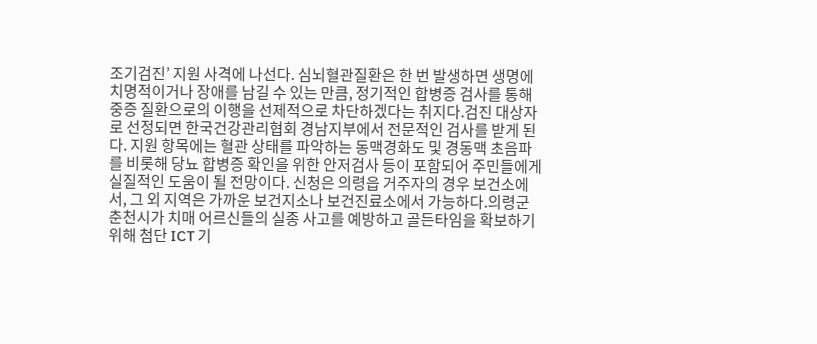조기검진’ 지원 사격에 나선다. 심뇌혈관질환은 한 번 발생하면 생명에 치명적이거나 장애를 남길 수 있는 만큼, 정기적인 합병증 검사를 통해 중증 질환으로의 이행을 선제적으로 차단하겠다는 취지다.검진 대상자로 선정되면 한국건강관리협회 경남지부에서 전문적인 검사를 받게 된다. 지원 항목에는 혈관 상태를 파악하는 동맥경화도 및 경동맥 초음파를 비롯해 당뇨 합병증 확인을 위한 안저검사 등이 포함되어 주민들에게 실질적인 도움이 될 전망이다. 신청은 의령읍 거주자의 경우 보건소에서, 그 외 지역은 가까운 보건지소나 보건진료소에서 가능하다.의령군
춘천시가 치매 어르신들의 실종 사고를 예방하고 골든타임을 확보하기 위해 첨단 ICT 기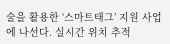술을 활용한 ‘스마트태그’ 지원 사업에 나선다. 실시간 위치 추적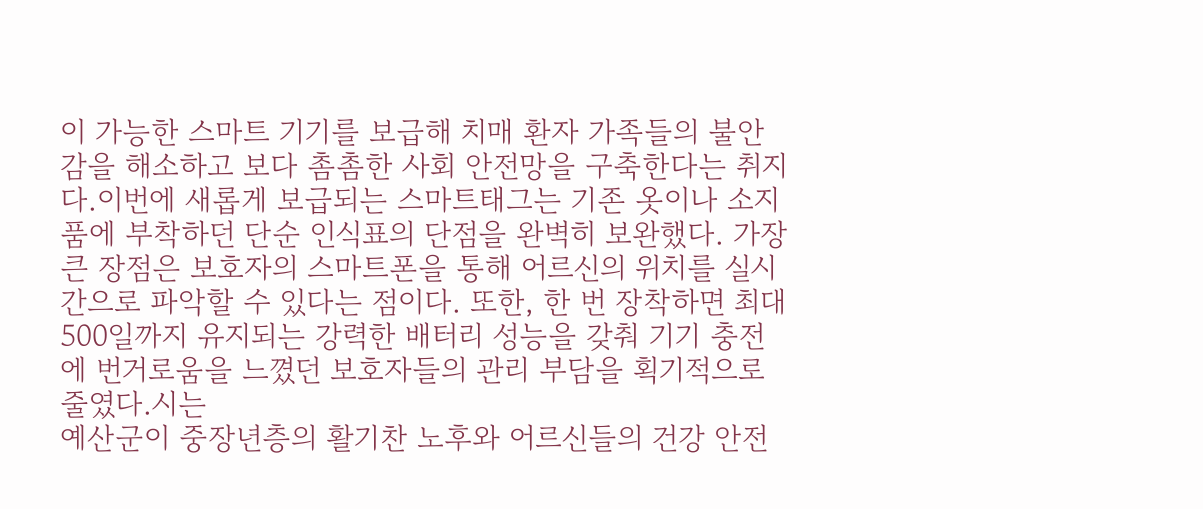이 가능한 스마트 기기를 보급해 치매 환자 가족들의 불안감을 해소하고 보다 촘촘한 사회 안전망을 구축한다는 취지다.이번에 새롭게 보급되는 스마트태그는 기존 옷이나 소지품에 부착하던 단순 인식표의 단점을 완벽히 보완했다. 가장 큰 장점은 보호자의 스마트폰을 통해 어르신의 위치를 실시간으로 파악할 수 있다는 점이다. 또한, 한 번 장착하면 최대 500일까지 유지되는 강력한 배터리 성능을 갖춰 기기 충전에 번거로움을 느꼈던 보호자들의 관리 부담을 획기적으로 줄였다.시는
예산군이 중장년층의 활기찬 노후와 어르신들의 건강 안전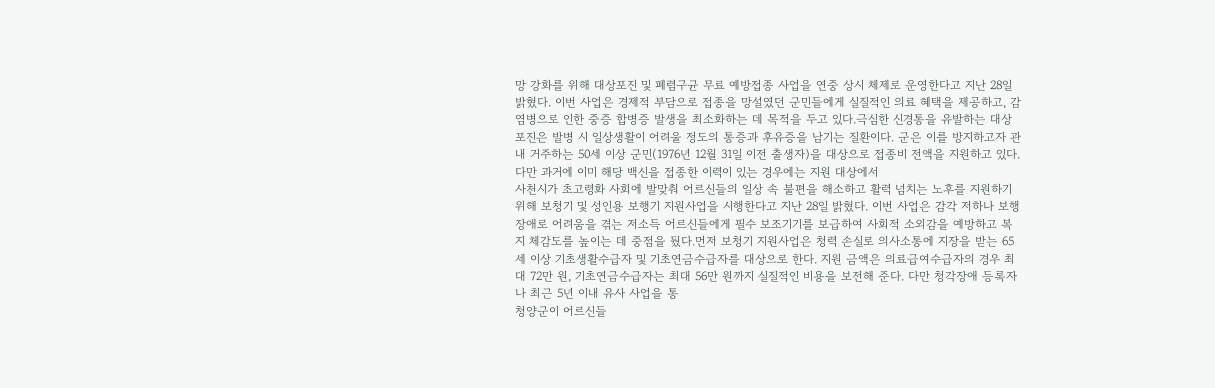망 강화를 위해 대상포진 및 폐렴구균 무료 예방접종 사업을 연중 상시 체제로 운영한다고 지난 28일 밝혔다. 이번 사업은 경제적 부담으로 접종을 망설였던 군민들에게 실질적인 의료 혜택을 제공하고, 감염병으로 인한 중증 합병증 발생을 최소화하는 데 목적을 두고 있다.극심한 신경통을 유발하는 대상포진은 발병 시 일상생활이 어려울 정도의 통증과 후유증을 남기는 질환이다. 군은 이를 방지하고자 관내 거주하는 50세 이상 군민(1976년 12월 31일 이전 출생자)을 대상으로 접종비 전액을 지원하고 있다. 다만 과거에 이미 해당 백신을 접종한 이력이 있는 경우에는 지원 대상에서
사천시가 초고령화 사회에 발맞춰 어르신들의 일상 속 불편을 해소하고 활력 넘치는 노후를 지원하기 위해 보청기 및 성인용 보행기 지원사업을 시행한다고 지난 28일 밝혔다. 이번 사업은 감각 저하나 보행 장애로 어려움을 겪는 저소득 어르신들에게 필수 보조기기를 보급하여 사회적 소외감을 예방하고 복지 체감도를 높이는 데 중점을 뒀다.먼저 보청기 지원사업은 청력 손실로 의사소통에 지장을 받는 65세 이상 기초생활수급자 및 기초연금수급자를 대상으로 한다. 지원 금액은 의료급여수급자의 경우 최대 72만 원, 기초연금수급자는 최대 56만 원까지 실질적인 비용을 보전해 준다. 다만 청각장애 등록자나 최근 5년 이내 유사 사업을 통
청양군이 어르신들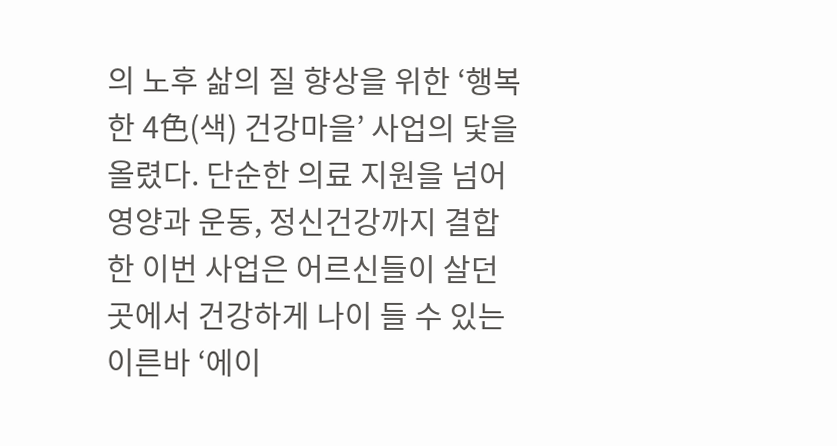의 노후 삶의 질 향상을 위한 ‘행복한 4色(색) 건강마을’ 사업의 닻을 올렸다. 단순한 의료 지원을 넘어 영양과 운동, 정신건강까지 결합한 이번 사업은 어르신들이 살던 곳에서 건강하게 나이 들 수 있는 이른바 ‘에이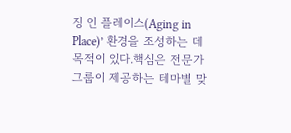징 인 플레이스(Aging in Place)’ 환경을 조성하는 데 목적이 있다.핵심은 전문가 그룹이 제공하는 테마별 맞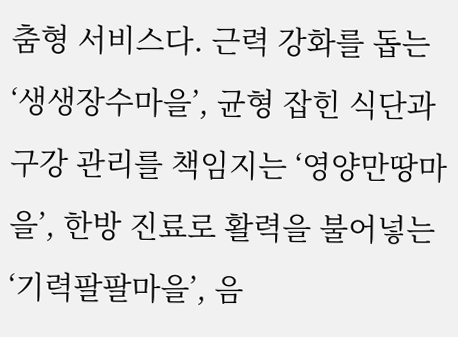춤형 서비스다. 근력 강화를 돕는 ‘생생장수마을’, 균형 잡힌 식단과 구강 관리를 책임지는 ‘영양만땅마을’, 한방 진료로 활력을 불어넣는 ‘기력팔팔마을’, 음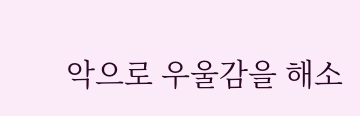악으로 우울감을 해소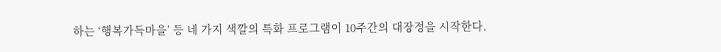하는 ‘행복가득마을’ 등 네 가지 색깔의 특화 프로그램이 10주간의 대장정을 시작한다.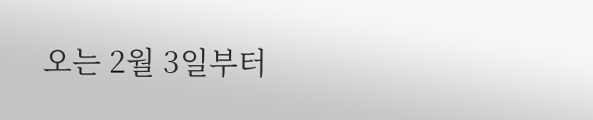오는 2월 3일부터